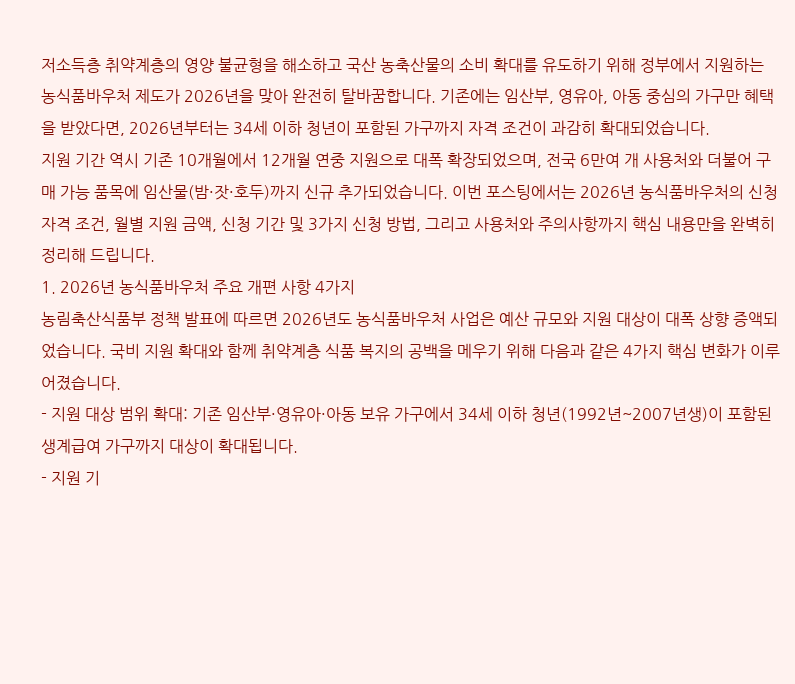저소득층 취약계층의 영양 불균형을 해소하고 국산 농축산물의 소비 확대를 유도하기 위해 정부에서 지원하는 농식품바우처 제도가 2026년을 맞아 완전히 탈바꿈합니다. 기존에는 임산부, 영유아, 아동 중심의 가구만 혜택을 받았다면, 2026년부터는 34세 이하 청년이 포함된 가구까지 자격 조건이 과감히 확대되었습니다.
지원 기간 역시 기존 10개월에서 12개월 연중 지원으로 대폭 확장되었으며, 전국 6만여 개 사용처와 더불어 구매 가능 품목에 임산물(밤·잣·호두)까지 신규 추가되었습니다. 이번 포스팅에서는 2026년 농식품바우처의 신청 자격 조건, 월별 지원 금액, 신청 기간 및 3가지 신청 방법, 그리고 사용처와 주의사항까지 핵심 내용만을 완벽히 정리해 드립니다.
1. 2026년 농식품바우처 주요 개편 사항 4가지
농림축산식품부 정책 발표에 따르면 2026년도 농식품바우처 사업은 예산 규모와 지원 대상이 대폭 상향 증액되었습니다. 국비 지원 확대와 함께 취약계층 식품 복지의 공백을 메우기 위해 다음과 같은 4가지 핵심 변화가 이루어졌습니다.
- 지원 대상 범위 확대: 기존 임산부·영유아·아동 보유 가구에서 34세 이하 청년(1992년~2007년생)이 포함된 생계급여 가구까지 대상이 확대됩니다.
- 지원 기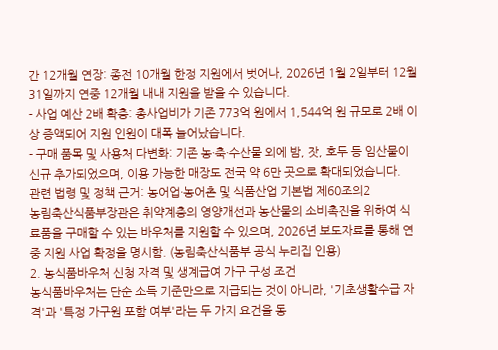간 12개월 연장: 종전 10개월 한정 지원에서 벗어나, 2026년 1월 2일부터 12월 31일까지 연중 12개월 내내 지원을 받을 수 있습니다.
- 사업 예산 2배 확충: 총사업비가 기존 773억 원에서 1,544억 원 규모로 2배 이상 증액되어 지원 인원이 대폭 늘어났습니다.
- 구매 품목 및 사용처 다변화: 기존 농·축·수산물 외에 밤, 잣, 호두 등 임산물이 신규 추가되었으며, 이용 가능한 매장도 전국 약 6만 곳으로 확대되었습니다.
관련 법령 및 정책 근거: 농어업·농어촌 및 식품산업 기본법 제60조의2
농림축산식품부장관은 취약계층의 영양개선과 농산물의 소비촉진을 위하여 식료품을 구매할 수 있는 바우처를 지원할 수 있으며, 2026년 보도자료를 통해 연중 지원 사업 확정을 명시함. (농림축산식품부 공식 누리집 인용)
2. 농식품바우처 신청 자격 및 생계급여 가구 구성 조건
농식품바우처는 단순 소득 기준만으로 지급되는 것이 아니라, '기초생활수급 자격'과 '특정 가구원 포함 여부'라는 두 가지 요건을 동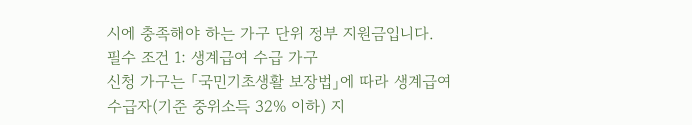시에 충족해야 하는 가구 단위 정부 지원금입니다.
필수 조건 1: 생계급여 수급 가구
신청 가구는 「국민기초생활 보장법」에 따라 생계급여 수급자(기준 중위소득 32% 이하) 지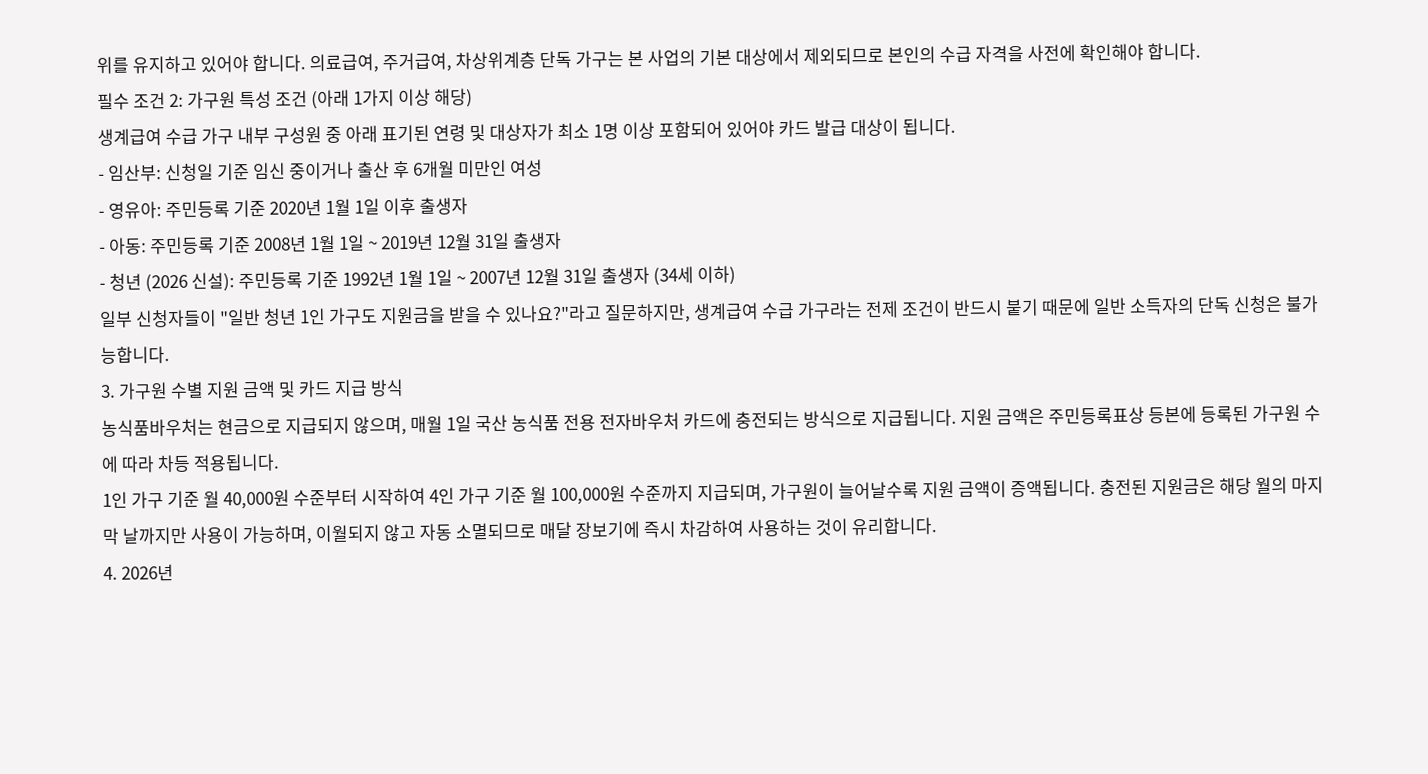위를 유지하고 있어야 합니다. 의료급여, 주거급여, 차상위계층 단독 가구는 본 사업의 기본 대상에서 제외되므로 본인의 수급 자격을 사전에 확인해야 합니다.
필수 조건 2: 가구원 특성 조건 (아래 1가지 이상 해당)
생계급여 수급 가구 내부 구성원 중 아래 표기된 연령 및 대상자가 최소 1명 이상 포함되어 있어야 카드 발급 대상이 됩니다.
- 임산부: 신청일 기준 임신 중이거나 출산 후 6개월 미만인 여성
- 영유아: 주민등록 기준 2020년 1월 1일 이후 출생자
- 아동: 주민등록 기준 2008년 1월 1일 ~ 2019년 12월 31일 출생자
- 청년 (2026 신설): 주민등록 기준 1992년 1월 1일 ~ 2007년 12월 31일 출생자 (34세 이하)
일부 신청자들이 "일반 청년 1인 가구도 지원금을 받을 수 있나요?"라고 질문하지만, 생계급여 수급 가구라는 전제 조건이 반드시 붙기 때문에 일반 소득자의 단독 신청은 불가능합니다.
3. 가구원 수별 지원 금액 및 카드 지급 방식
농식품바우처는 현금으로 지급되지 않으며, 매월 1일 국산 농식품 전용 전자바우처 카드에 충전되는 방식으로 지급됩니다. 지원 금액은 주민등록표상 등본에 등록된 가구원 수에 따라 차등 적용됩니다.
1인 가구 기준 월 40,000원 수준부터 시작하여 4인 가구 기준 월 100,000원 수준까지 지급되며, 가구원이 늘어날수록 지원 금액이 증액됩니다. 충전된 지원금은 해당 월의 마지막 날까지만 사용이 가능하며, 이월되지 않고 자동 소멸되므로 매달 장보기에 즉시 차감하여 사용하는 것이 유리합니다.
4. 2026년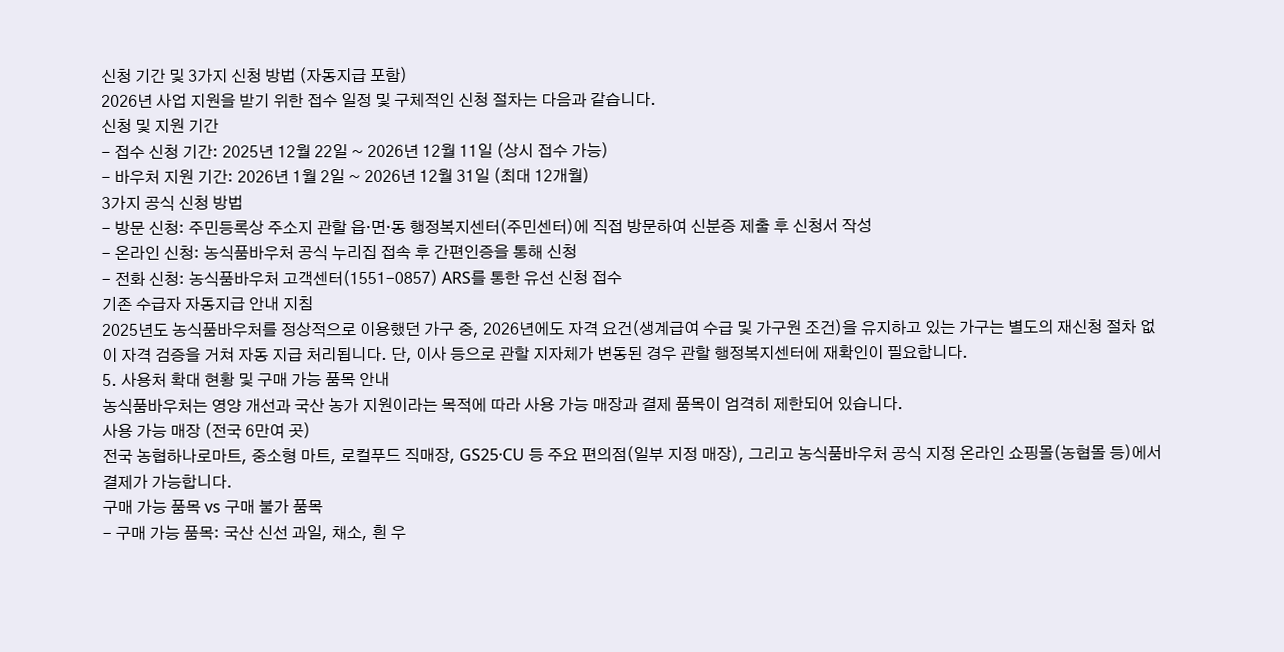신청 기간 및 3가지 신청 방법 (자동지급 포함)
2026년 사업 지원을 받기 위한 접수 일정 및 구체적인 신청 절차는 다음과 같습니다.
신청 및 지원 기간
- 접수 신청 기간: 2025년 12월 22일 ~ 2026년 12월 11일 (상시 접수 가능)
- 바우처 지원 기간: 2026년 1월 2일 ~ 2026년 12월 31일 (최대 12개월)
3가지 공식 신청 방법
- 방문 신청: 주민등록상 주소지 관할 읍·면·동 행정복지센터(주민센터)에 직접 방문하여 신분증 제출 후 신청서 작성
- 온라인 신청: 농식품바우처 공식 누리집 접속 후 간편인증을 통해 신청
- 전화 신청: 농식품바우처 고객센터(1551-0857) ARS를 통한 유선 신청 접수
기존 수급자 자동지급 안내 지침
2025년도 농식품바우처를 정상적으로 이용했던 가구 중, 2026년에도 자격 요건(생계급여 수급 및 가구원 조건)을 유지하고 있는 가구는 별도의 재신청 절차 없이 자격 검증을 거쳐 자동 지급 처리됩니다. 단, 이사 등으로 관할 지자체가 변동된 경우 관할 행정복지센터에 재확인이 필요합니다.
5. 사용처 확대 현황 및 구매 가능 품목 안내
농식품바우처는 영양 개선과 국산 농가 지원이라는 목적에 따라 사용 가능 매장과 결제 품목이 엄격히 제한되어 있습니다.
사용 가능 매장 (전국 6만여 곳)
전국 농협하나로마트, 중소형 마트, 로컬푸드 직매장, GS25·CU 등 주요 편의점(일부 지정 매장), 그리고 농식품바우처 공식 지정 온라인 쇼핑몰(농협몰 등)에서 결제가 가능합니다.
구매 가능 품목 vs 구매 불가 품목
- 구매 가능 품목: 국산 신선 과일, 채소, 흰 우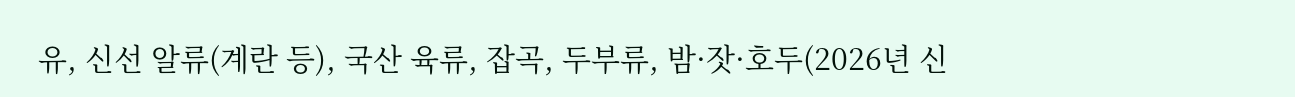유, 신선 알류(계란 등), 국산 육류, 잡곡, 두부류, 밤·잣·호두(2026년 신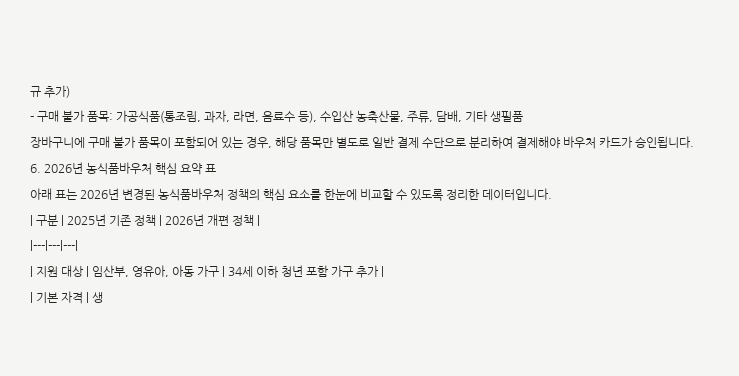규 추가)
- 구매 불가 품목: 가공식품(통조림, 과자, 라면, 음료수 등), 수입산 농축산물, 주류, 담배, 기타 생필품
장바구니에 구매 불가 품목이 포함되어 있는 경우, 해당 품목만 별도로 일반 결제 수단으로 분리하여 결제해야 바우처 카드가 승인됩니다.
6. 2026년 농식품바우처 핵심 요약 표
아래 표는 2026년 변경된 농식품바우처 정책의 핵심 요소를 한눈에 비교할 수 있도록 정리한 데이터입니다.
| 구분 | 2025년 기존 정책 | 2026년 개편 정책 |
|---|---|---|
| 지원 대상 | 임산부, 영유아, 아동 가구 | 34세 이하 청년 포함 가구 추가 |
| 기본 자격 | 생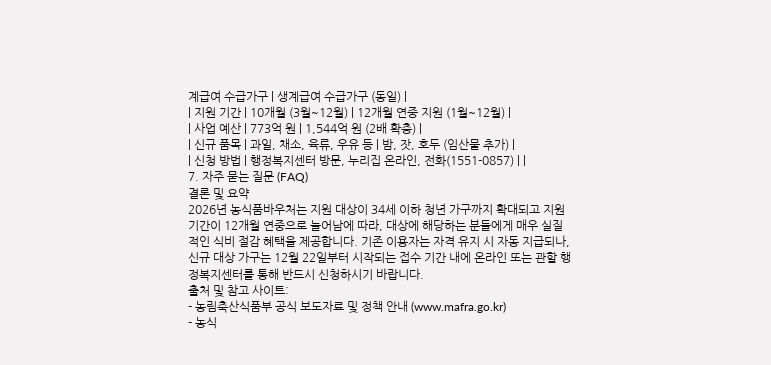계급여 수급가구 | 생계급여 수급가구 (동일) |
| 지원 기간 | 10개월 (3월~12월) | 12개월 연중 지원 (1월~12월) |
| 사업 예산 | 773억 원 | 1,544억 원 (2배 확충) |
| 신규 품목 | 과일, 채소, 육류, 우유 등 | 밤, 잣, 호두 (임산물 추가) |
| 신청 방법 | 행정복지센터 방문, 누리집 온라인, 전화(1551-0857) | |
7. 자주 묻는 질문 (FAQ)
결론 및 요약
2026년 농식품바우처는 지원 대상이 34세 이하 청년 가구까지 확대되고 지원 기간이 12개월 연중으로 늘어남에 따라, 대상에 해당하는 분들에게 매우 실질적인 식비 절감 혜택을 제공합니다. 기존 이용자는 자격 유지 시 자동 지급되나, 신규 대상 가구는 12월 22일부터 시작되는 접수 기간 내에 온라인 또는 관할 행정복지센터를 통해 반드시 신청하시기 바랍니다.
출처 및 참고 사이트:
- 농림축산식품부 공식 보도자료 및 정책 안내 (www.mafra.go.kr)
- 농식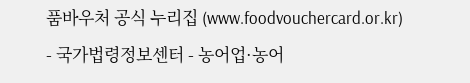품바우처 공식 누리집 (www.foodvouchercard.or.kr)
- 국가법령정보센터 - 농어업·농어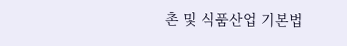촌 및 식품산업 기본법